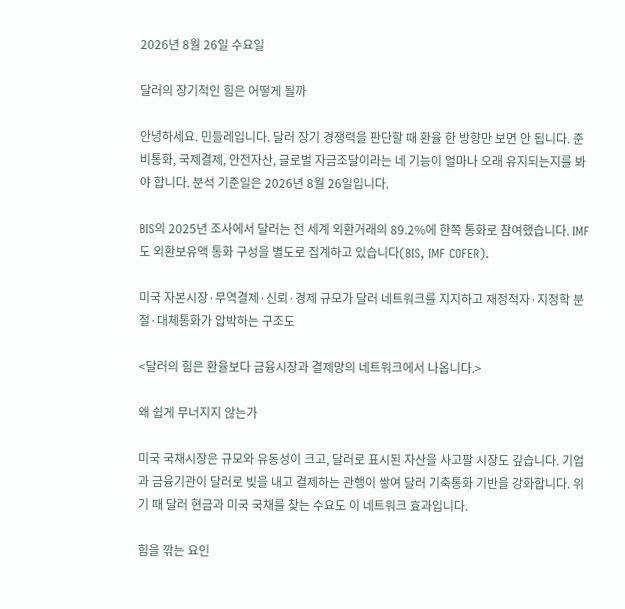2026년 8월 26일 수요일

달러의 장기적인 힘은 어떻게 될까

안녕하세요. 민들레입니다. 달러 장기 경쟁력을 판단할 때 환율 한 방향만 보면 안 됩니다. 준비통화, 국제결제, 안전자산, 글로벌 자금조달이라는 네 기능이 얼마나 오래 유지되는지를 봐야 합니다. 분석 기준일은 2026년 8월 26일입니다.

BIS의 2025년 조사에서 달러는 전 세계 외환거래의 89.2%에 한쪽 통화로 참여했습니다. IMF도 외환보유액 통화 구성을 별도로 집계하고 있습니다(BIS, IMF COFER).

미국 자본시장·무역결제·신뢰·경제 규모가 달러 네트워크를 지지하고 재정적자·지정학 분절·대체통화가 압박하는 구조도

<달러의 힘은 환율보다 금융시장과 결제망의 네트워크에서 나옵니다.>

왜 쉽게 무너지지 않는가

미국 국채시장은 규모와 유동성이 크고, 달러로 표시된 자산을 사고팔 시장도 깊습니다. 기업과 금융기관이 달러로 빚을 내고 결제하는 관행이 쌓여 달러 기축통화 기반을 강화합니다. 위기 때 달러 현금과 미국 국채를 찾는 수요도 이 네트워크 효과입니다.

힘을 깎는 요인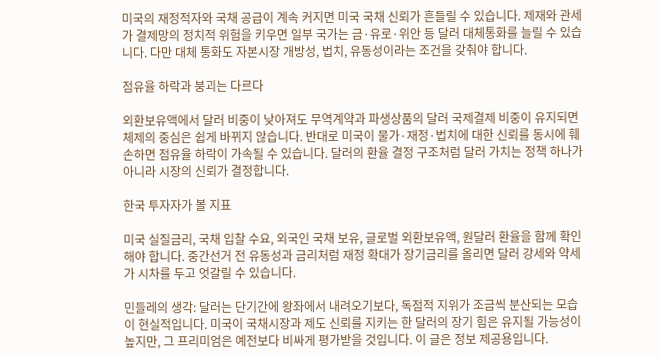미국의 재정적자와 국채 공급이 계속 커지면 미국 국채 신뢰가 흔들릴 수 있습니다. 제재와 관세가 결제망의 정치적 위험을 키우면 일부 국가는 금·유로·위안 등 달러 대체통화를 늘릴 수 있습니다. 다만 대체 통화도 자본시장 개방성, 법치, 유동성이라는 조건을 갖춰야 합니다.

점유율 하락과 붕괴는 다르다

외환보유액에서 달러 비중이 낮아져도 무역계약과 파생상품의 달러 국제결제 비중이 유지되면 체제의 중심은 쉽게 바뀌지 않습니다. 반대로 미국이 물가·재정·법치에 대한 신뢰를 동시에 훼손하면 점유율 하락이 가속될 수 있습니다. 달러의 환율 결정 구조처럼 달러 가치는 정책 하나가 아니라 시장의 신뢰가 결정합니다.

한국 투자자가 볼 지표

미국 실질금리, 국채 입찰 수요, 외국인 국채 보유, 글로벌 외환보유액, 원달러 환율을 함께 확인해야 합니다. 중간선거 전 유동성과 금리처럼 재정 확대가 장기금리를 올리면 달러 강세와 약세가 시차를 두고 엇갈릴 수 있습니다.

민들레의 생각: 달러는 단기간에 왕좌에서 내려오기보다, 독점적 지위가 조금씩 분산되는 모습이 현실적입니다. 미국이 국채시장과 제도 신뢰를 지키는 한 달러의 장기 힘은 유지될 가능성이 높지만, 그 프리미엄은 예전보다 비싸게 평가받을 것입니다. 이 글은 정보 제공용입니다.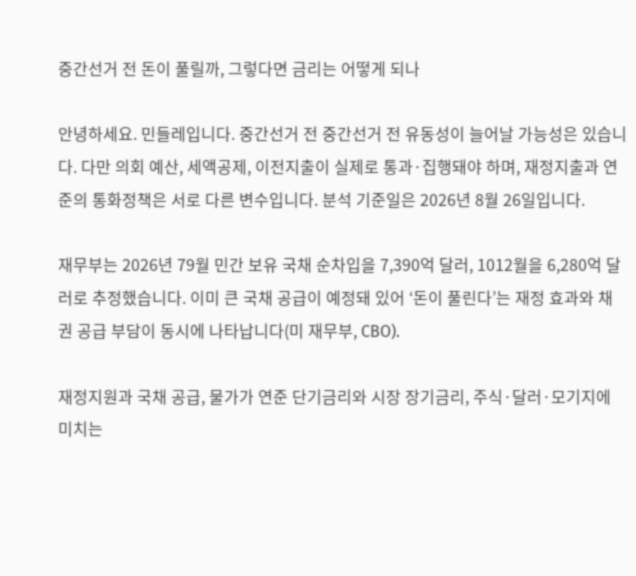중간선거 전 돈이 풀릴까, 그렇다면 금리는 어떻게 되나

안녕하세요. 민들레입니다. 중간선거 전 중간선거 전 유동성이 늘어날 가능성은 있습니다. 다만 의회 예산, 세액공제, 이전지출이 실제로 통과·집행돼야 하며, 재정지출과 연준의 통화정책은 서로 다른 변수입니다. 분석 기준일은 2026년 8월 26일입니다.

재무부는 2026년 79월 민간 보유 국채 순차입을 7,390억 달러, 1012월을 6,280억 달러로 추정했습니다. 이미 큰 국채 공급이 예정돼 있어 ‘돈이 풀린다’는 재정 효과와 채권 공급 부담이 동시에 나타납니다(미 재무부, CBO).

재정지원과 국채 공급, 물가가 연준 단기금리와 시장 장기금리, 주식·달러·모기지에 미치는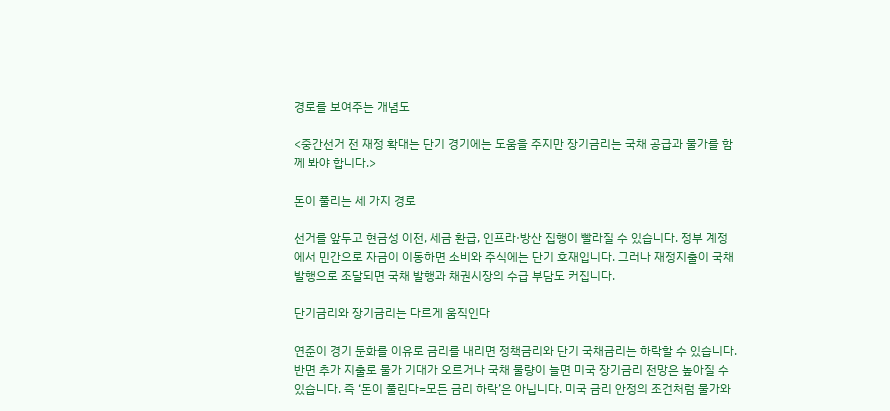경로를 보여주는 개념도

<중간선거 전 재정 확대는 단기 경기에는 도움을 주지만 장기금리는 국채 공급과 물가를 함께 봐야 합니다.>

돈이 풀리는 세 가지 경로

선거를 앞두고 현금성 이전, 세금 환급, 인프라·방산 집행이 빨라질 수 있습니다. 정부 계정에서 민간으로 자금이 이동하면 소비와 주식에는 단기 호재입니다. 그러나 재정지출이 국채 발행으로 조달되면 국채 발행과 채권시장의 수급 부담도 커집니다.

단기금리와 장기금리는 다르게 움직인다

연준이 경기 둔화를 이유로 금리를 내리면 정책금리와 단기 국채금리는 하락할 수 있습니다. 반면 추가 지출로 물가 기대가 오르거나 국채 물량이 늘면 미국 장기금리 전망은 높아질 수 있습니다. 즉 ‘돈이 풀린다=모든 금리 하락’은 아닙니다. 미국 금리 안정의 조건처럼 물가와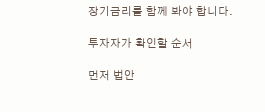장기금리를 함께 봐야 합니다.

투자자가 확인할 순서

먼저 법안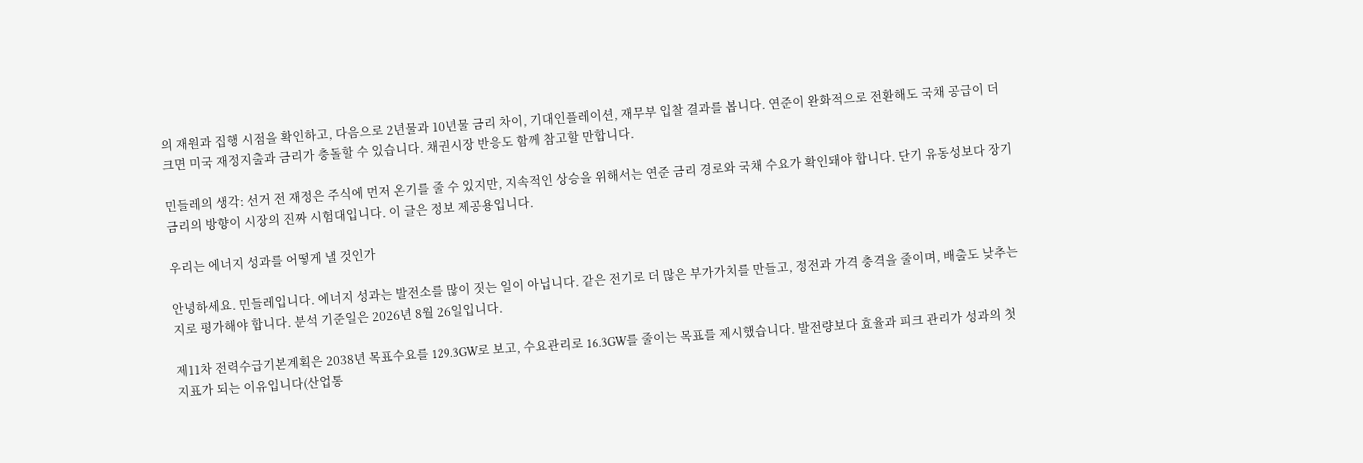의 재원과 집행 시점을 확인하고, 다음으로 2년물과 10년물 금리 차이, 기대인플레이션, 재무부 입찰 결과를 봅니다. 연준이 완화적으로 전환해도 국채 공급이 더 크면 미국 재정지출과 금리가 충돌할 수 있습니다. 채권시장 반응도 함께 참고할 만합니다.

민들레의 생각: 선거 전 재정은 주식에 먼저 온기를 줄 수 있지만, 지속적인 상승을 위해서는 연준 금리 경로와 국채 수요가 확인돼야 합니다. 단기 유동성보다 장기금리의 방향이 시장의 진짜 시험대입니다. 이 글은 정보 제공용입니다.

우리는 에너지 성과를 어떻게 낼 것인가

안녕하세요. 민들레입니다. 에너지 성과는 발전소를 많이 짓는 일이 아닙니다. 같은 전기로 더 많은 부가가치를 만들고, 정전과 가격 충격을 줄이며, 배출도 낮추는지로 평가해야 합니다. 분석 기준일은 2026년 8월 26일입니다.

제11차 전력수급기본계획은 2038년 목표수요를 129.3GW로 보고, 수요관리로 16.3GW를 줄이는 목표를 제시했습니다. 발전량보다 효율과 피크 관리가 성과의 첫 지표가 되는 이유입니다(산업통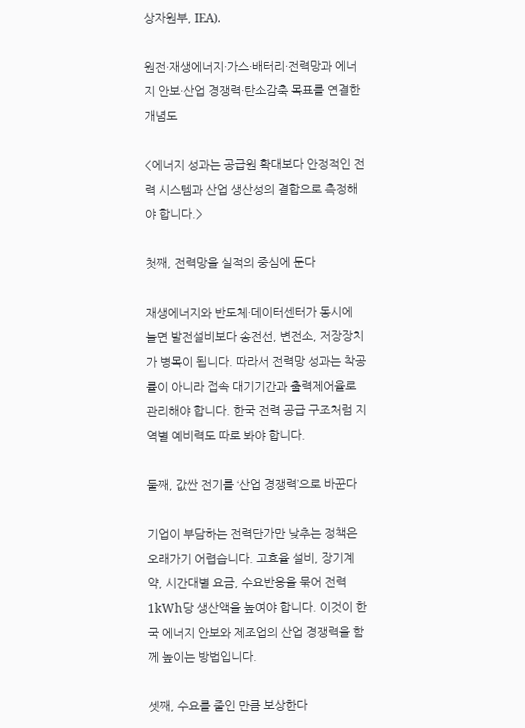상자원부, IEA).

원전·재생에너지·가스·배터리·전력망과 에너지 안보·산업 경쟁력·탄소감축 목표를 연결한 개념도

<에너지 성과는 공급원 확대보다 안정적인 전력 시스템과 산업 생산성의 결합으로 측정해야 합니다.>

첫째, 전력망을 실적의 중심에 둔다

재생에너지와 반도체·데이터센터가 동시에 늘면 발전설비보다 송전선, 변전소, 저장장치가 병목이 됩니다. 따라서 전력망 성과는 착공률이 아니라 접속 대기기간과 출력제어율로 관리해야 합니다. 한국 전력 공급 구조처럼 지역별 예비력도 따로 봐야 합니다.

둘째, 값싼 전기를 ‘산업 경쟁력’으로 바꾼다

기업이 부담하는 전력단가만 낮추는 정책은 오래가기 어렵습니다. 고효율 설비, 장기계약, 시간대별 요금, 수요반응을 묶어 전력 1kWh당 생산액을 높여야 합니다. 이것이 한국 에너지 안보와 제조업의 산업 경쟁력을 함께 높이는 방법입니다.

셋째, 수요를 줄인 만큼 보상한다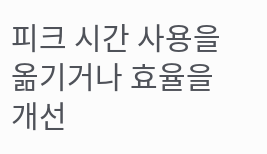피크 시간 사용을 옮기거나 효율을 개선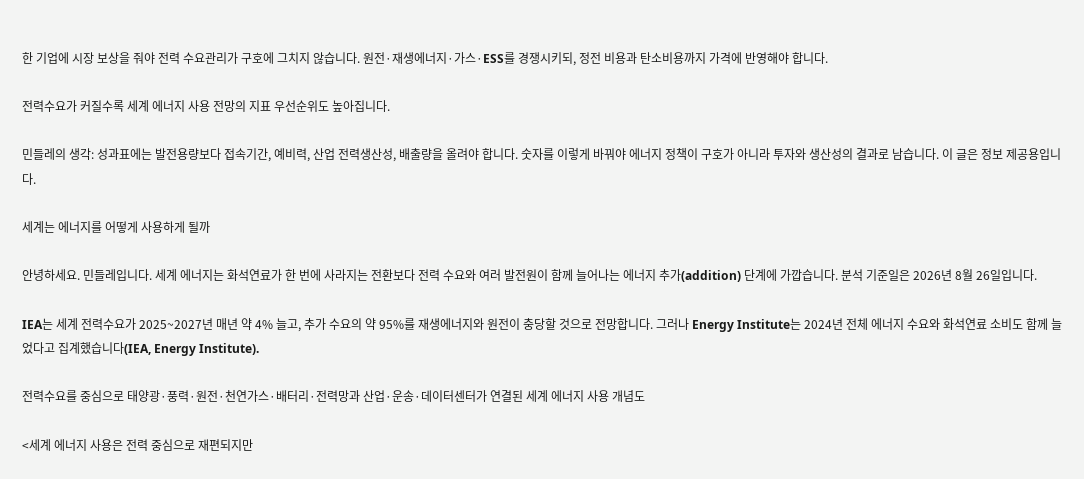한 기업에 시장 보상을 줘야 전력 수요관리가 구호에 그치지 않습니다. 원전·재생에너지·가스·ESS를 경쟁시키되, 정전 비용과 탄소비용까지 가격에 반영해야 합니다.

전력수요가 커질수록 세계 에너지 사용 전망의 지표 우선순위도 높아집니다.

민들레의 생각: 성과표에는 발전용량보다 접속기간, 예비력, 산업 전력생산성, 배출량을 올려야 합니다. 숫자를 이렇게 바꿔야 에너지 정책이 구호가 아니라 투자와 생산성의 결과로 남습니다. 이 글은 정보 제공용입니다.

세계는 에너지를 어떻게 사용하게 될까

안녕하세요. 민들레입니다. 세계 에너지는 화석연료가 한 번에 사라지는 전환보다 전력 수요와 여러 발전원이 함께 늘어나는 에너지 추가(addition) 단계에 가깝습니다. 분석 기준일은 2026년 8월 26일입니다.

IEA는 세계 전력수요가 2025~2027년 매년 약 4% 늘고, 추가 수요의 약 95%를 재생에너지와 원전이 충당할 것으로 전망합니다. 그러나 Energy Institute는 2024년 전체 에너지 수요와 화석연료 소비도 함께 늘었다고 집계했습니다(IEA, Energy Institute).

전력수요를 중심으로 태양광·풍력·원전·천연가스·배터리·전력망과 산업·운송·데이터센터가 연결된 세계 에너지 사용 개념도

<세계 에너지 사용은 전력 중심으로 재편되지만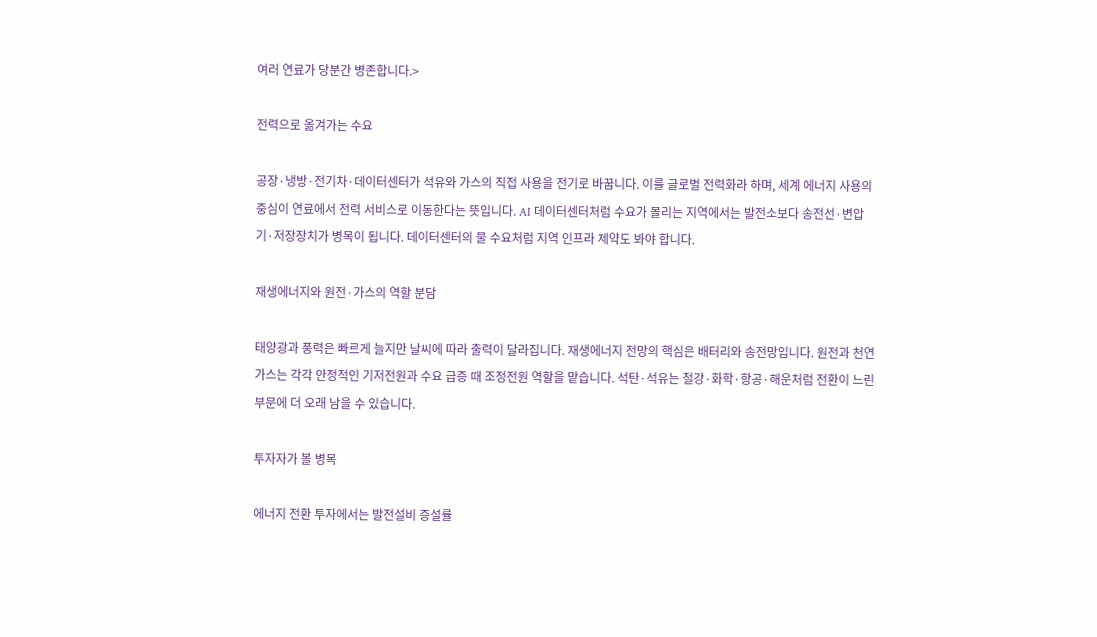여러 연료가 당분간 병존합니다.>

전력으로 옮겨가는 수요

공장·냉방·전기차·데이터센터가 석유와 가스의 직접 사용을 전기로 바꿉니다. 이를 글로벌 전력화라 하며, 세계 에너지 사용의 중심이 연료에서 전력 서비스로 이동한다는 뜻입니다. AI 데이터센터처럼 수요가 몰리는 지역에서는 발전소보다 송전선·변압기·저장장치가 병목이 됩니다. 데이터센터의 물 수요처럼 지역 인프라 제약도 봐야 합니다.

재생에너지와 원전·가스의 역할 분담

태양광과 풍력은 빠르게 늘지만 날씨에 따라 출력이 달라집니다. 재생에너지 전망의 핵심은 배터리와 송전망입니다. 원전과 천연가스는 각각 안정적인 기저전원과 수요 급증 때 조정전원 역할을 맡습니다. 석탄·석유는 철강·화학·항공·해운처럼 전환이 느린 부문에 더 오래 남을 수 있습니다.

투자자가 볼 병목

에너지 전환 투자에서는 발전설비 증설률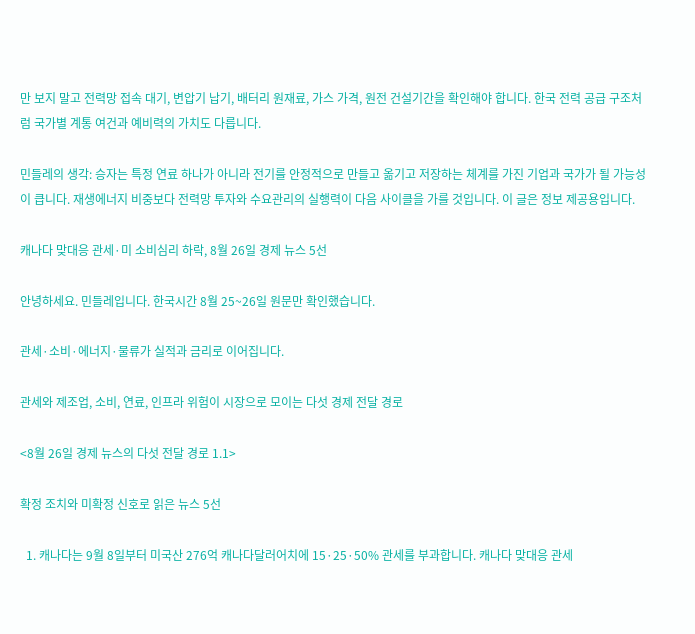만 보지 말고 전력망 접속 대기, 변압기 납기, 배터리 원재료, 가스 가격, 원전 건설기간을 확인해야 합니다. 한국 전력 공급 구조처럼 국가별 계통 여건과 예비력의 가치도 다릅니다.

민들레의 생각: 승자는 특정 연료 하나가 아니라 전기를 안정적으로 만들고 옮기고 저장하는 체계를 가진 기업과 국가가 될 가능성이 큽니다. 재생에너지 비중보다 전력망 투자와 수요관리의 실행력이 다음 사이클을 가를 것입니다. 이 글은 정보 제공용입니다.

캐나다 맞대응 관세·미 소비심리 하락, 8월 26일 경제 뉴스 5선

안녕하세요. 민들레입니다. 한국시간 8월 25~26일 원문만 확인했습니다.

관세·소비·에너지·물류가 실적과 금리로 이어집니다.

관세와 제조업, 소비, 연료, 인프라 위험이 시장으로 모이는 다섯 경제 전달 경로

<8월 26일 경제 뉴스의 다섯 전달 경로 1.1>

확정 조치와 미확정 신호로 읽은 뉴스 5선

  1. 캐나다는 9월 8일부터 미국산 276억 캐나다달러어치에 15·25·50% 관세를 부과합니다. 캐나다 맞대응 관세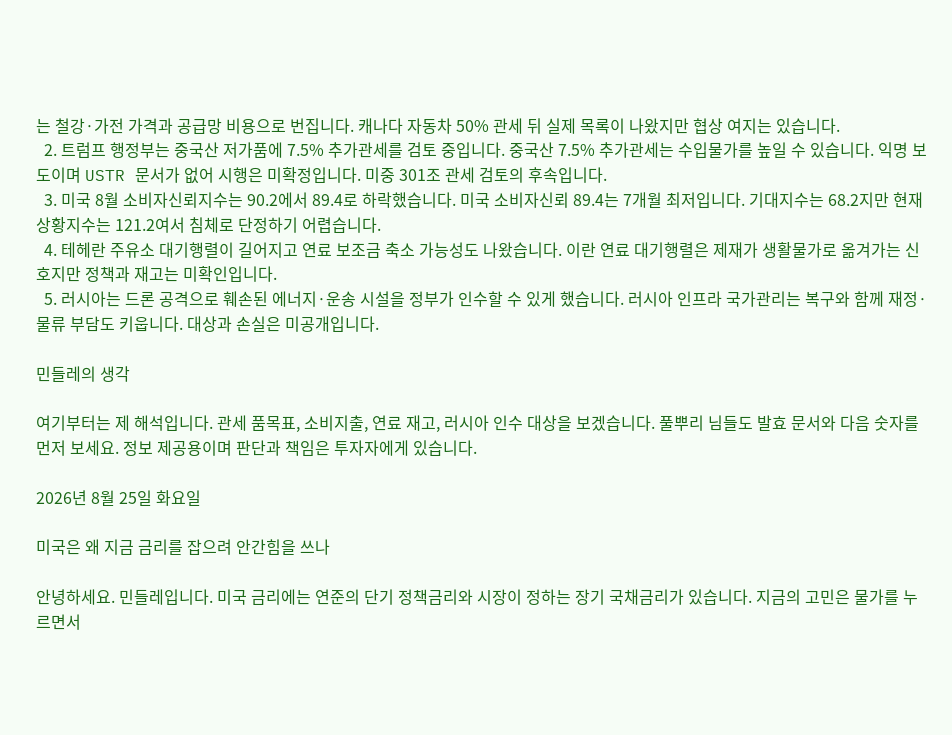는 철강·가전 가격과 공급망 비용으로 번집니다. 캐나다 자동차 50% 관세 뒤 실제 목록이 나왔지만 협상 여지는 있습니다.
  2. 트럼프 행정부는 중국산 저가품에 7.5% 추가관세를 검토 중입니다. 중국산 7.5% 추가관세는 수입물가를 높일 수 있습니다. 익명 보도이며 USTR 문서가 없어 시행은 미확정입니다. 미중 301조 관세 검토의 후속입니다.
  3. 미국 8월 소비자신뢰지수는 90.2에서 89.4로 하락했습니다. 미국 소비자신뢰 89.4는 7개월 최저입니다. 기대지수는 68.2지만 현재상황지수는 121.2여서 침체로 단정하기 어렵습니다.
  4. 테헤란 주유소 대기행렬이 길어지고 연료 보조금 축소 가능성도 나왔습니다. 이란 연료 대기행렬은 제재가 생활물가로 옮겨가는 신호지만 정책과 재고는 미확인입니다.
  5. 러시아는 드론 공격으로 훼손된 에너지·운송 시설을 정부가 인수할 수 있게 했습니다. 러시아 인프라 국가관리는 복구와 함께 재정·물류 부담도 키웁니다. 대상과 손실은 미공개입니다.

민들레의 생각

여기부터는 제 해석입니다. 관세 품목표, 소비지출, 연료 재고, 러시아 인수 대상을 보겠습니다. 풀뿌리 님들도 발효 문서와 다음 숫자를 먼저 보세요. 정보 제공용이며 판단과 책임은 투자자에게 있습니다.

2026년 8월 25일 화요일

미국은 왜 지금 금리를 잡으려 안간힘을 쓰나

안녕하세요. 민들레입니다. 미국 금리에는 연준의 단기 정책금리와 시장이 정하는 장기 국채금리가 있습니다. 지금의 고민은 물가를 누르면서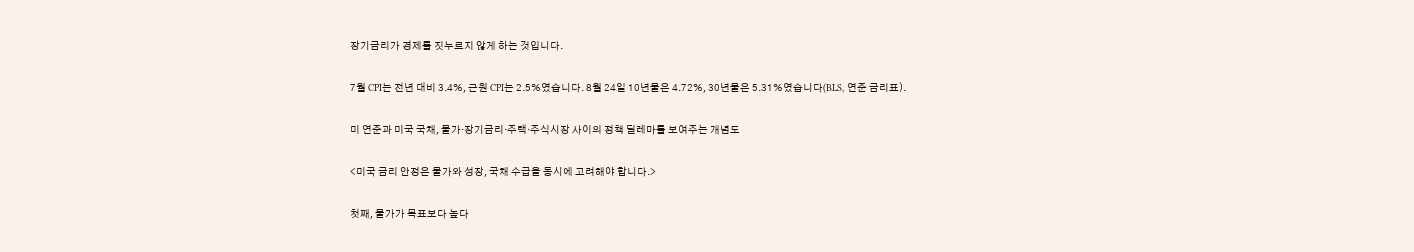장기금리가 경제를 짓누르지 않게 하는 것입니다.

7월 CPI는 전년 대비 3.4%, 근원 CPI는 2.5%였습니다. 8월 24일 10년물은 4.72%, 30년물은 5.31%였습니다(BLS, 연준 금리표).

미 연준과 미국 국채, 물가·장기금리·주택·주식시장 사이의 정책 딜레마를 보여주는 개념도

<미국 금리 안정은 물가와 성장, 국채 수급을 동시에 고려해야 합니다.>

첫째, 물가가 목표보다 높다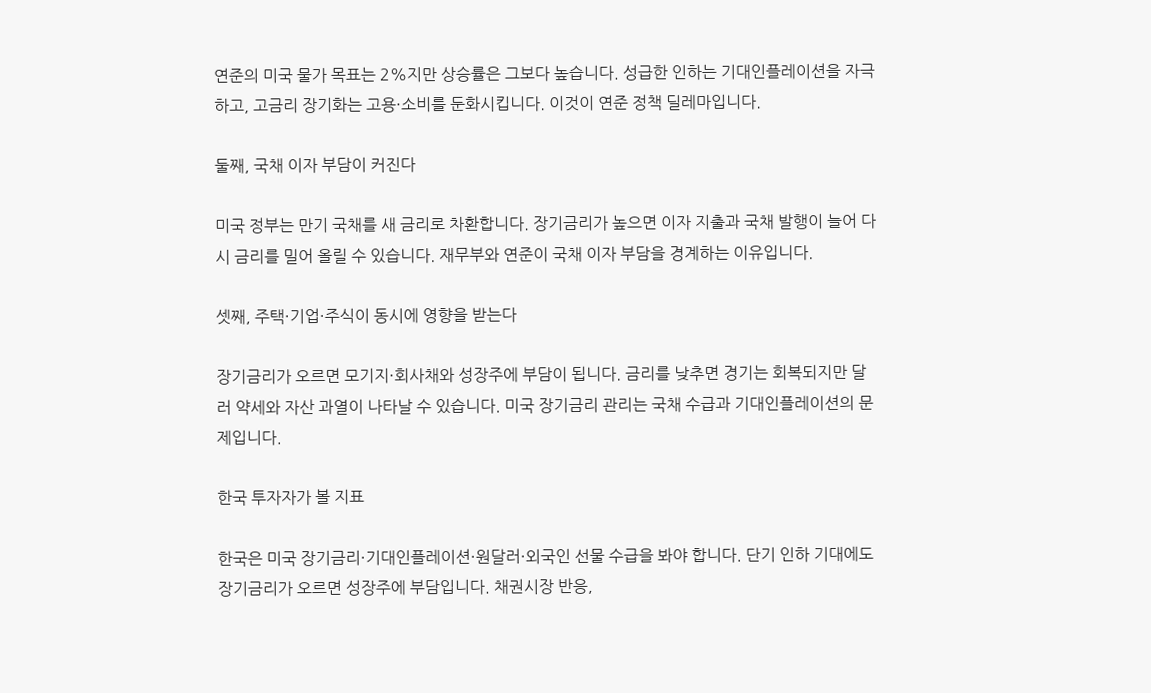연준의 미국 물가 목표는 2%지만 상승률은 그보다 높습니다. 성급한 인하는 기대인플레이션을 자극하고, 고금리 장기화는 고용·소비를 둔화시킵니다. 이것이 연준 정책 딜레마입니다.

둘째, 국채 이자 부담이 커진다

미국 정부는 만기 국채를 새 금리로 차환합니다. 장기금리가 높으면 이자 지출과 국채 발행이 늘어 다시 금리를 밀어 올릴 수 있습니다. 재무부와 연준이 국채 이자 부담을 경계하는 이유입니다.

셋째, 주택·기업·주식이 동시에 영향을 받는다

장기금리가 오르면 모기지·회사채와 성장주에 부담이 됩니다. 금리를 낮추면 경기는 회복되지만 달러 약세와 자산 과열이 나타날 수 있습니다. 미국 장기금리 관리는 국채 수급과 기대인플레이션의 문제입니다.

한국 투자자가 볼 지표

한국은 미국 장기금리·기대인플레이션·원달러·외국인 선물 수급을 봐야 합니다. 단기 인하 기대에도 장기금리가 오르면 성장주에 부담입니다. 채권시장 반응,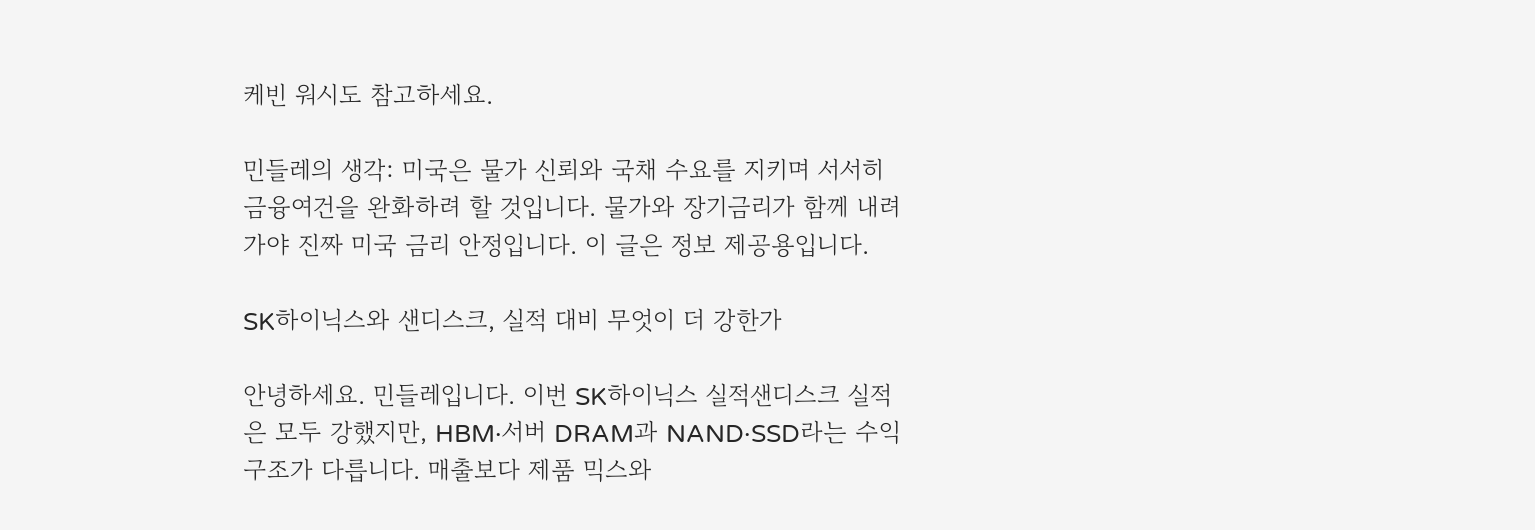케빈 워시도 참고하세요.

민들레의 생각: 미국은 물가 신뢰와 국채 수요를 지키며 서서히 금융여건을 완화하려 할 것입니다. 물가와 장기금리가 함께 내려가야 진짜 미국 금리 안정입니다. 이 글은 정보 제공용입니다.

SK하이닉스와 샌디스크, 실적 대비 무엇이 더 강한가

안녕하세요. 민들레입니다. 이번 SK하이닉스 실적샌디스크 실적은 모두 강했지만, HBM·서버 DRAM과 NAND·SSD라는 수익 구조가 다릅니다. 매출보다 제품 믹스와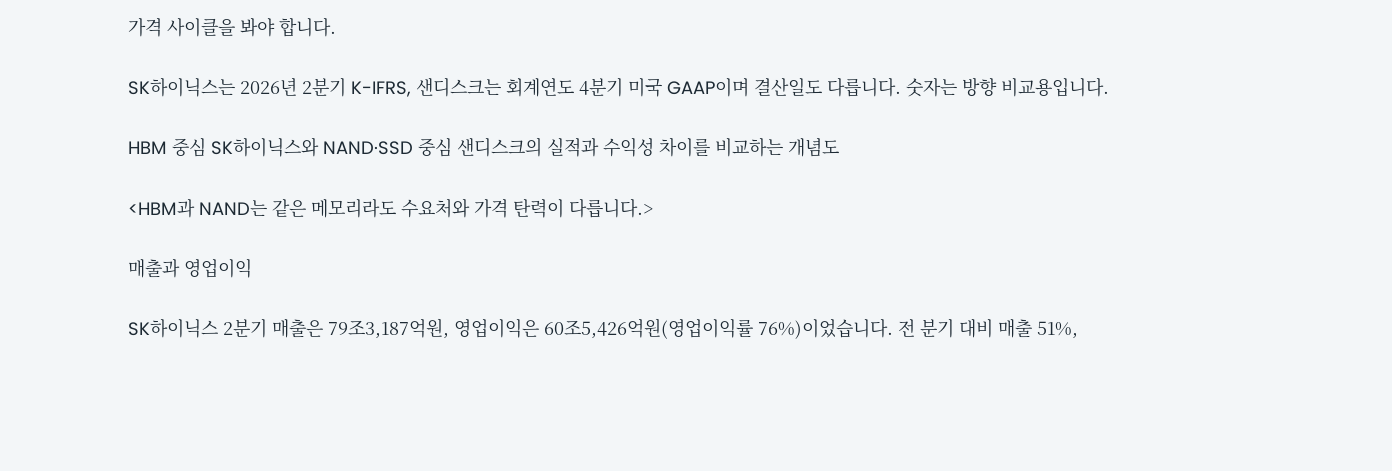가격 사이클을 봐야 합니다.

SK하이닉스는 2026년 2분기 K-IFRS, 샌디스크는 회계연도 4분기 미국 GAAP이며 결산일도 다릅니다. 숫자는 방향 비교용입니다.

HBM 중심 SK하이닉스와 NAND·SSD 중심 샌디스크의 실적과 수익성 차이를 비교하는 개념도

<HBM과 NAND는 같은 메모리라도 수요처와 가격 탄력이 다릅니다.>

매출과 영업이익

SK하이닉스 2분기 매출은 79조3,187억원, 영업이익은 60조5,426억원(영업이익률 76%)이었습니다. 전 분기 대비 매출 51%,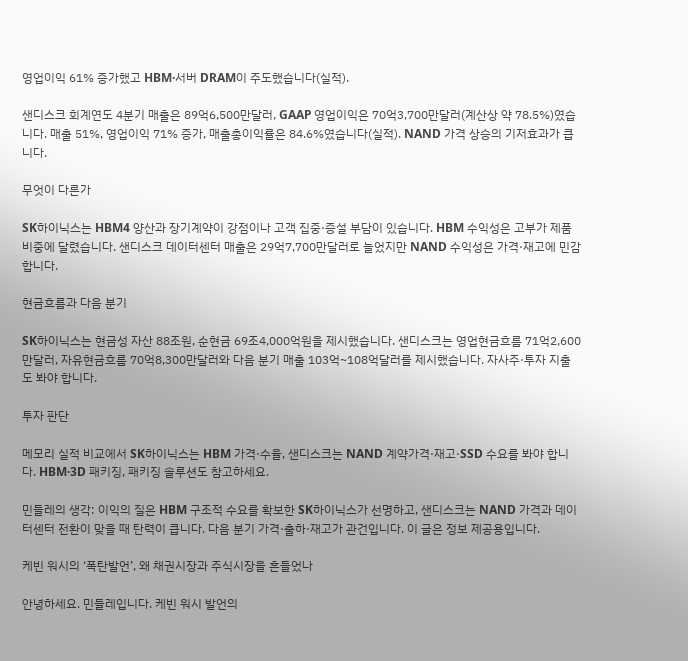영업이익 61% 증가했고 HBM·서버 DRAM이 주도했습니다(실적).

샌디스크 회계연도 4분기 매출은 89억6,500만달러, GAAP 영업이익은 70억3,700만달러(계산상 약 78.5%)였습니다. 매출 51%, 영업이익 71% 증가, 매출총이익률은 84.6%였습니다(실적). NAND 가격 상승의 기저효과가 큽니다.

무엇이 다른가

SK하이닉스는 HBM4 양산과 장기계약이 강점이나 고객 집중·증설 부담이 있습니다. HBM 수익성은 고부가 제품 비중에 달렸습니다. 샌디스크 데이터센터 매출은 29억7,700만달러로 늘었지만 NAND 수익성은 가격·재고에 민감합니다.

현금흐름과 다음 분기

SK하이닉스는 현금성 자산 88조원, 순현금 69조4,000억원을 제시했습니다. 샌디스크는 영업현금흐름 71억2,600만달러, 자유현금흐름 70억8,300만달러와 다음 분기 매출 103억~108억달러를 제시했습니다. 자사주·투자 지출도 봐야 합니다.

투자 판단

메모리 실적 비교에서 SK하이닉스는 HBM 가격·수율, 샌디스크는 NAND 계약가격·재고·SSD 수요를 봐야 합니다. HBM·3D 패키징, 패키징 솔루션도 참고하세요.

민들레의 생각: 이익의 질은 HBM 구조적 수요를 확보한 SK하이닉스가 선명하고, 샌디스크는 NAND 가격과 데이터센터 전환이 맞을 때 탄력이 큽니다. 다음 분기 가격·출하·재고가 관건입니다. 이 글은 정보 제공용입니다.

케빈 워시의 ‘폭탄발언’, 왜 채권시장과 주식시장을 흔들었나

안녕하세요. 민들레입니다. 케빈 워시 발언의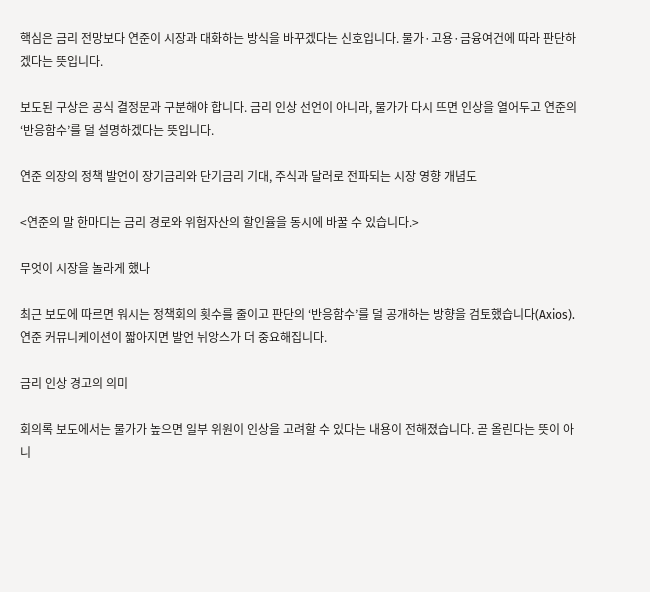핵심은 금리 전망보다 연준이 시장과 대화하는 방식을 바꾸겠다는 신호입니다. 물가·고용·금융여건에 따라 판단하겠다는 뜻입니다.

보도된 구상은 공식 결정문과 구분해야 합니다. 금리 인상 선언이 아니라, 물가가 다시 뜨면 인상을 열어두고 연준의 ‘반응함수’를 덜 설명하겠다는 뜻입니다.

연준 의장의 정책 발언이 장기금리와 단기금리 기대, 주식과 달러로 전파되는 시장 영향 개념도

<연준의 말 한마디는 금리 경로와 위험자산의 할인율을 동시에 바꿀 수 있습니다.>

무엇이 시장을 놀라게 했나

최근 보도에 따르면 워시는 정책회의 횟수를 줄이고 판단의 ‘반응함수’를 덜 공개하는 방향을 검토했습니다(Axios). 연준 커뮤니케이션이 짧아지면 발언 뉘앙스가 더 중요해집니다.

금리 인상 경고의 의미

회의록 보도에서는 물가가 높으면 일부 위원이 인상을 고려할 수 있다는 내용이 전해졌습니다. 곧 올린다는 뜻이 아니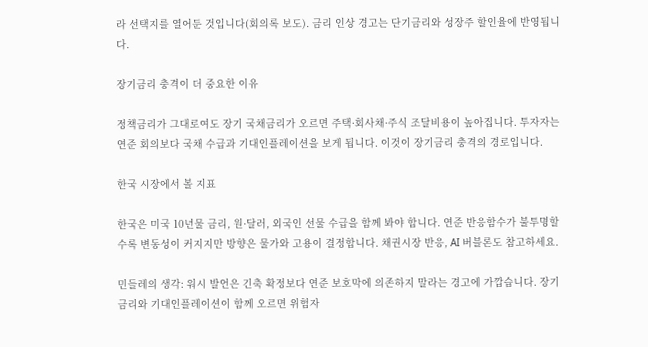라 선택지를 열어둔 것입니다(회의록 보도). 금리 인상 경고는 단기금리와 성장주 할인율에 반영됩니다.

장기금리 충격이 더 중요한 이유

정책금리가 그대로여도 장기 국채금리가 오르면 주택·회사채·주식 조달비용이 높아집니다. 투자자는 연준 회의보다 국채 수급과 기대인플레이션을 보게 됩니다. 이것이 장기금리 충격의 경로입니다.

한국 시장에서 볼 지표

한국은 미국 10년물 금리, 원·달러, 외국인 선물 수급을 함께 봐야 합니다. 연준 반응함수가 불투명할수록 변동성이 커지지만 방향은 물가와 고용이 결정합니다. 채권시장 반응, AI 버블론도 참고하세요.

민들레의 생각: 워시 발언은 긴축 확정보다 연준 보호막에 의존하지 말라는 경고에 가깝습니다. 장기금리와 기대인플레이션이 함께 오르면 위험자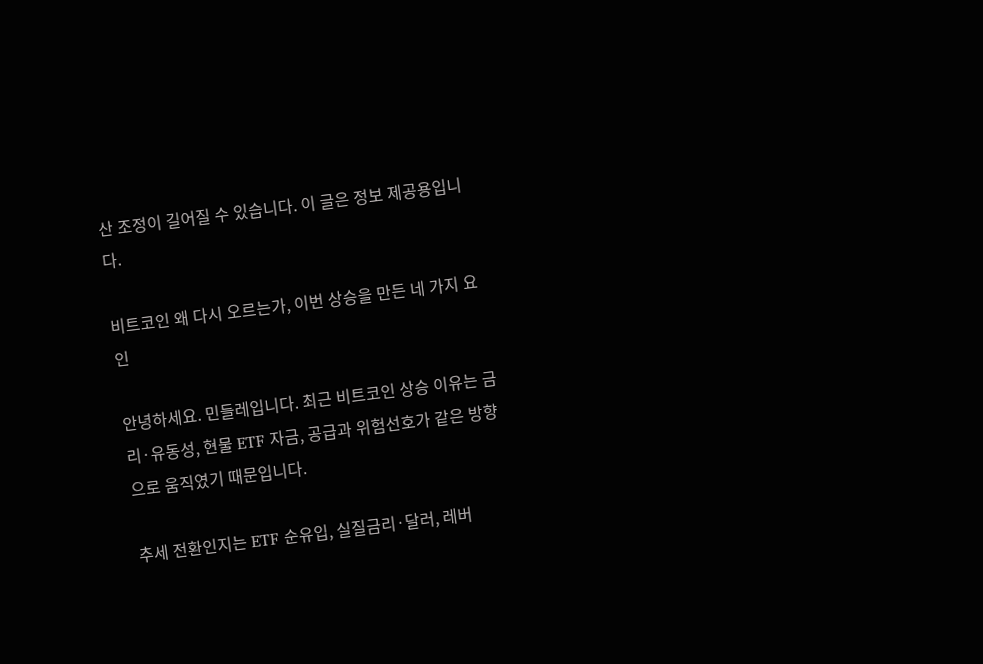산 조정이 길어질 수 있습니다. 이 글은 정보 제공용입니다.

비트코인 왜 다시 오르는가, 이번 상승을 만든 네 가지 요인

안녕하세요. 민들레입니다. 최근 비트코인 상승 이유는 금리·유동성, 현물 ETF 자금, 공급과 위험선호가 같은 방향으로 움직였기 때문입니다.

추세 전환인지는 ETF 순유입, 실질금리·달러, 레버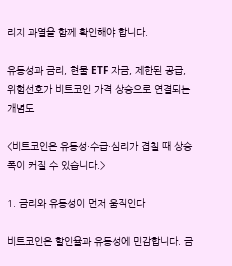리지 과열을 함께 확인해야 합니다.

유동성과 금리, 현물 ETF 자금, 제한된 공급, 위험선호가 비트코인 가격 상승으로 연결되는 개념도

<비트코인은 유동성·수급·심리가 겹칠 때 상승폭이 커질 수 있습니다.>

1. 금리와 유동성이 먼저 움직인다

비트코인은 할인율과 유동성에 민감합니다. 금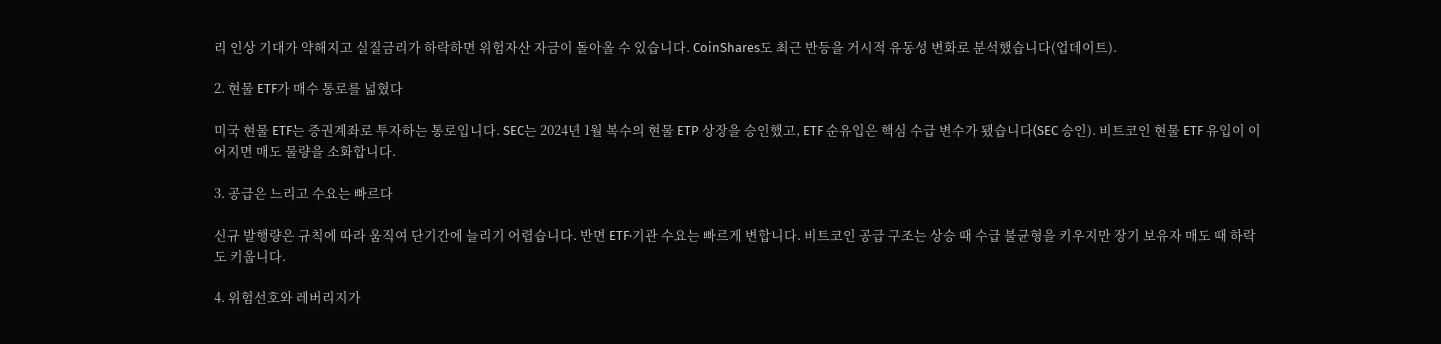리 인상 기대가 약해지고 실질금리가 하락하면 위험자산 자금이 돌아올 수 있습니다. CoinShares도 최근 반등을 거시적 유동성 변화로 분석했습니다(업데이트).

2. 현물 ETF가 매수 통로를 넓혔다

미국 현물 ETF는 증권계좌로 투자하는 통로입니다. SEC는 2024년 1월 복수의 현물 ETP 상장을 승인했고, ETF 순유입은 핵심 수급 변수가 됐습니다(SEC 승인). 비트코인 현물 ETF 유입이 이어지면 매도 물량을 소화합니다.

3. 공급은 느리고 수요는 빠르다

신규 발행량은 규칙에 따라 움직여 단기간에 늘리기 어렵습니다. 반면 ETF·기관 수요는 빠르게 변합니다. 비트코인 공급 구조는 상승 때 수급 불균형을 키우지만 장기 보유자 매도 때 하락도 키웁니다.

4. 위험선호와 레버리지가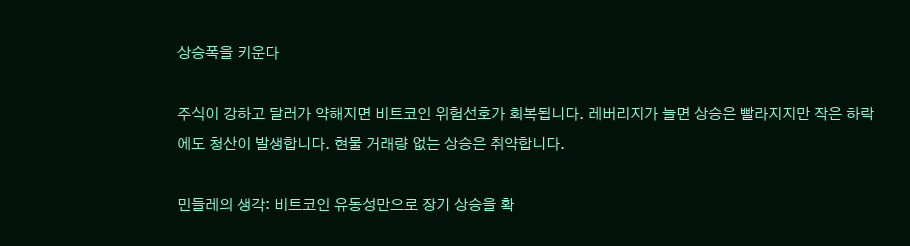상승폭을 키운다

주식이 강하고 달러가 약해지면 비트코인 위험선호가 회복됩니다. 레버리지가 늘면 상승은 빨라지지만 작은 하락에도 청산이 발생합니다. 현물 거래량 없는 상승은 취약합니다.

민들레의 생각: 비트코인 유동성만으로 장기 상승을 확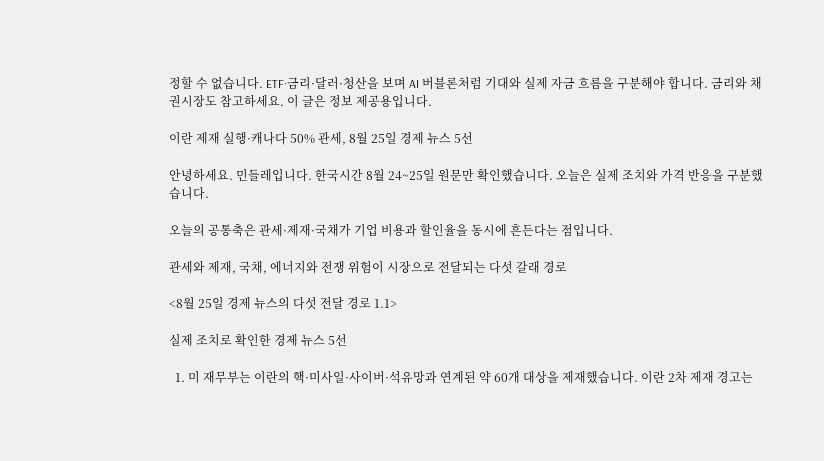정할 수 없습니다. ETF·금리·달러·청산을 보며 AI 버블론처럼 기대와 실제 자금 흐름을 구분해야 합니다. 금리와 채권시장도 참고하세요. 이 글은 정보 제공용입니다.

이란 제재 실행·캐나다 50% 관세, 8월 25일 경제 뉴스 5선

안녕하세요. 민들레입니다. 한국시간 8월 24~25일 원문만 확인했습니다. 오늘은 실제 조치와 가격 반응을 구분했습니다.

오늘의 공통축은 관세·제재·국채가 기업 비용과 할인율을 동시에 흔든다는 점입니다.

관세와 제재, 국채, 에너지와 전쟁 위험이 시장으로 전달되는 다섯 갈래 경로

<8월 25일 경제 뉴스의 다섯 전달 경로 1.1>

실제 조치로 확인한 경제 뉴스 5선

  1. 미 재무부는 이란의 핵·미사일·사이버·석유망과 연계된 약 60개 대상을 제재했습니다. 이란 2차 제재 경고는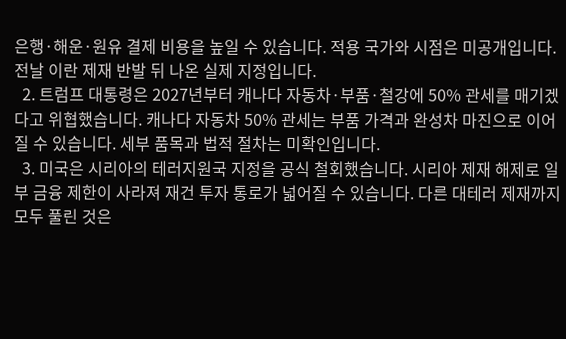은행·해운·원유 결제 비용을 높일 수 있습니다. 적용 국가와 시점은 미공개입니다. 전날 이란 제재 반발 뒤 나온 실제 지정입니다.
  2. 트럼프 대통령은 2027년부터 캐나다 자동차·부품·철강에 50% 관세를 매기겠다고 위협했습니다. 캐나다 자동차 50% 관세는 부품 가격과 완성차 마진으로 이어질 수 있습니다. 세부 품목과 법적 절차는 미확인입니다.
  3. 미국은 시리아의 테러지원국 지정을 공식 철회했습니다. 시리아 제재 해제로 일부 금융 제한이 사라져 재건 투자 통로가 넓어질 수 있습니다. 다른 대테러 제재까지 모두 풀린 것은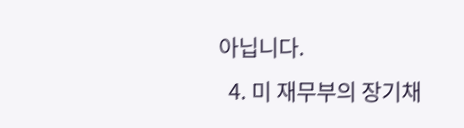아닙니다.
  4. 미 재무부의 장기채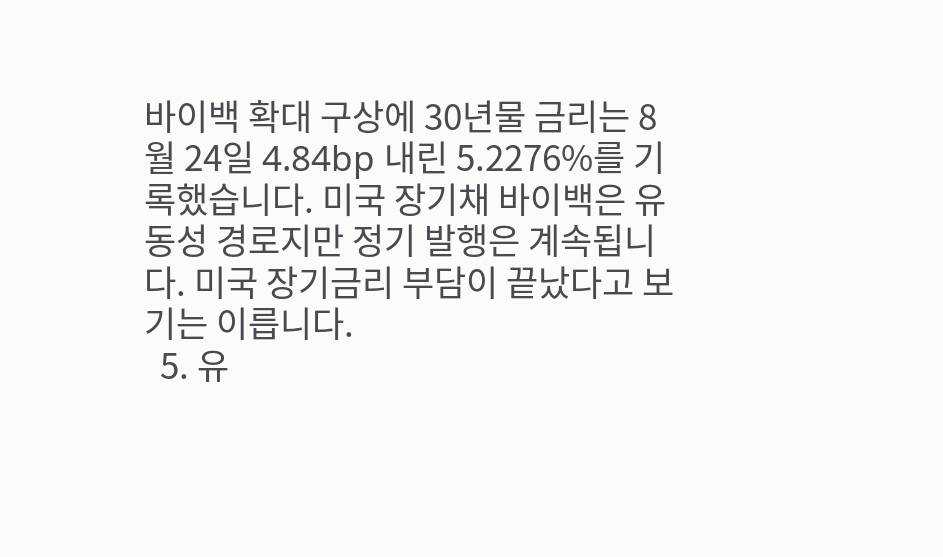바이백 확대 구상에 30년물 금리는 8월 24일 4.84bp 내린 5.2276%를 기록했습니다. 미국 장기채 바이백은 유동성 경로지만 정기 발행은 계속됩니다. 미국 장기금리 부담이 끝났다고 보기는 이릅니다.
  5. 유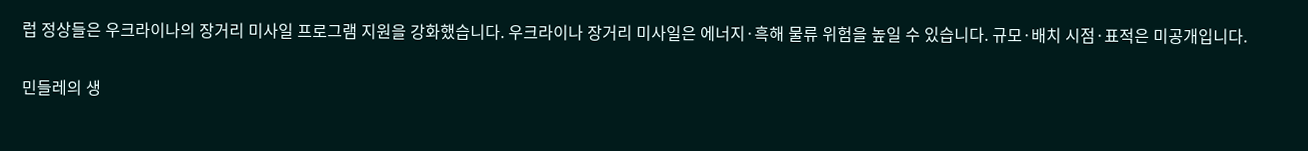럽 정상들은 우크라이나의 장거리 미사일 프로그램 지원을 강화했습니다. 우크라이나 장거리 미사일은 에너지·흑해 물류 위험을 높일 수 있습니다. 규모·배치 시점·표적은 미공개입니다.

민들레의 생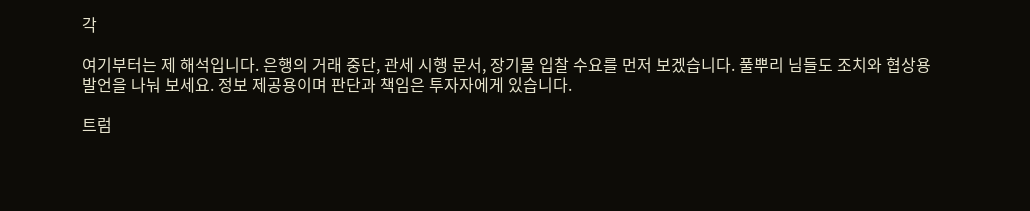각

여기부터는 제 해석입니다. 은행의 거래 중단, 관세 시행 문서, 장기물 입찰 수요를 먼저 보겠습니다. 풀뿌리 님들도 조치와 협상용 발언을 나눠 보세요. 정보 제공용이며 판단과 책임은 투자자에게 있습니다.

트럼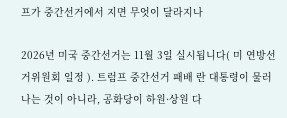프가 중간선거에서 지면 무엇이 달라지나

2026년 미국 중간선거는 11월 3일 실시됩니다( 미 연방선거위원회 일정 ). 트럼프 중간선거 패배 란 대통령이 물러나는 것이 아니라, 공화당이 하원·상원 다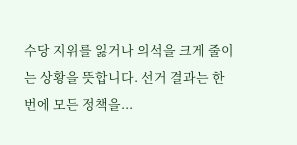수당 지위를 잃거나 의석을 크게 줄이는 상황을 뜻합니다. 선거 결과는 한 번에 모든 정책을...